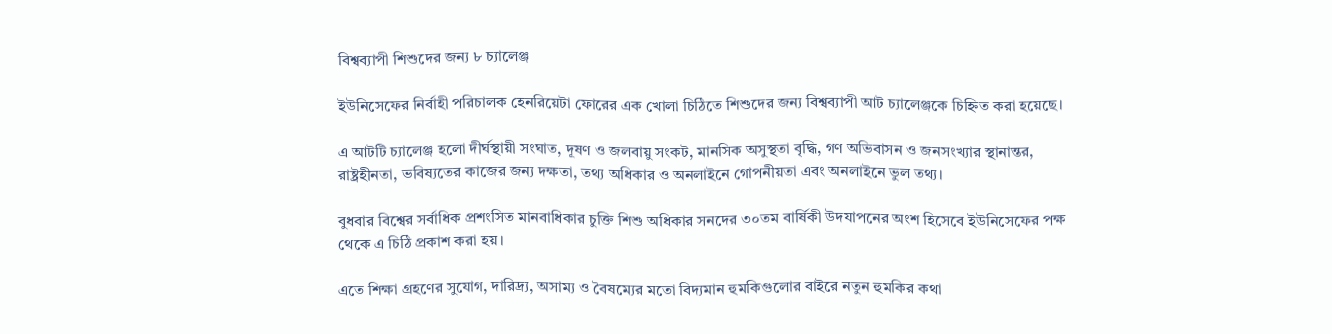বিশ্বব্যাপী শিশুদের জন্য ৮ চ্যালেঞ্জ

ইউনিসেফের নির্বাহী পরিচালক হেনরিয়েটা ফোরের এক খোলা চিঠিতে শিশুদের জন্য বিশ্বব্যাপী আট চ্যালেঞ্জকে চিহ্নিত করা হয়েছে।

এ আটটি চ্যালেঞ্জ হলো দীর্ঘস্থায়ী সংঘাত, দূষণ ও জলবায়ু সংকট, মানসিক অসুস্থতা বৃদ্ধি, গণ অভিবাসন ও জনসংখ্যার স্থানান্তর, রাষ্ট্রহীনতা, ভবিষ্যতের কাজের জন্য দক্ষতা, তথ্য অধিকার ও অনলাইনে গোপনীয়তা এবং অনলাইনে ভুল তথ্য।

বুধবার বিশ্বের সর্বাধিক প্রশংসিত মানবাধিকার চুক্তি শিশু অধিকার সনদের ৩০তম বার্ষিকী উদযাপনের অংশ হিসেবে ইউনিসেফের পক্ষ থেকে এ চিঠি প্রকাশ করা হয়।

এতে শিক্ষা গ্রহণের সুযোগ, দারিদ্র্য, অসাম্য ও বৈষম্যের মতো বিদ্যমান হুমকিগুলোর বাইরে নতুন হুমকির কথা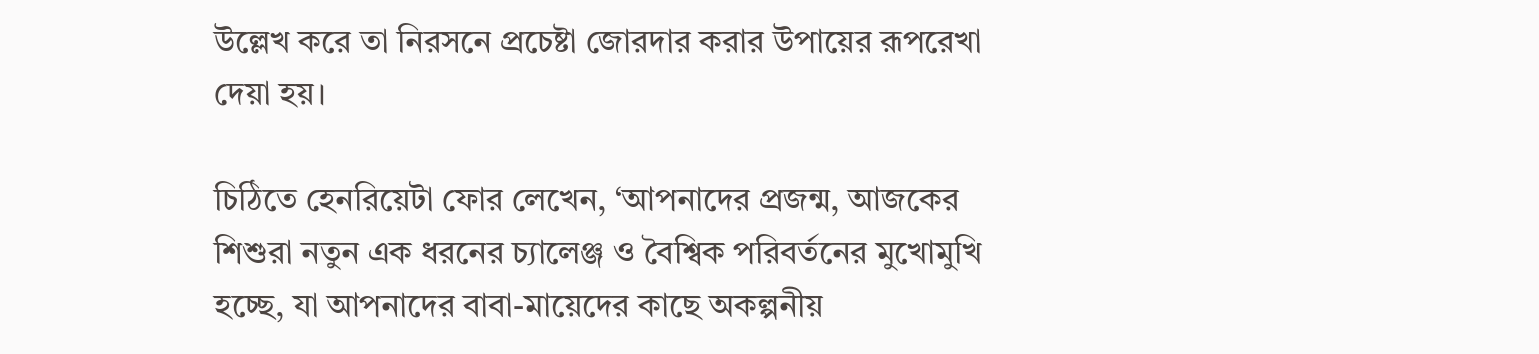উল্লেখ করে তা নিরসনে প্রচেষ্টা জোরদার করার উপায়ের রূপরেখা দেয়া হয়।

চিঠিতে হেনরিয়েটা ফোর লেখেন, ‘আপনাদের প্রজন্ম, আজকের শিশুরা নতুন এক ধরনের চ্যালেঞ্জ ও বৈশ্বিক পরিবর্তনের মুখোমুখি হচ্ছে, যা আপনাদের বাবা-মায়েদের কাছে অকল্পনীয়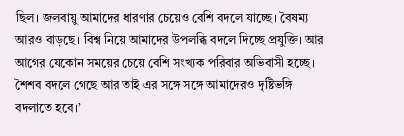ছিল। জলবায়ু আমাদের ধারণার চেয়েও বেশি বদলে যাচ্ছে। বৈষম্য আরও বাড়ছে। বিশ্ব নিয়ে আমাদের উপলব্ধি বদলে দিচ্ছে প্রযুক্তি। আর আগের যেকোন সময়ের চেয়ে বেশি সংখ্যক পরিবার অভিবাসী হচ্ছে। শৈশব বদলে গেছে আর তাই এর সঙ্গে সঙ্গে আমাদেরও দৃষ্টিভঙ্গি বদলাতে হবে।’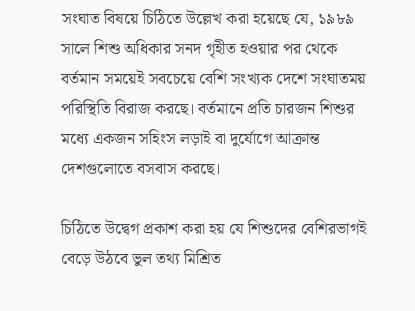সংঘাত বিষয়ে চিঠিতে উল্লেখ করা হয়েছে যে, ১৯৮৯ সালে শিশু অধিকার সনদ গৃহীত হওয়ার পর থেকে বর্তমান সময়েই সবচেয়ে বেশি সংখ্যক দেশে সংঘাতময় পরিস্থিতি বিরাজ করছে। বর্তমানে প্রতি চারজন শিশুর মধ্যে একজন সহিংস লড়াই বা দুর্যোগে আক্রান্ত দেশগুলোতে বসবাস করছে।

চিঠিতে উদ্বেগ প্রকাশ করা হয় যে শিশুদের বেশিরভাগই বেড়ে উঠবে ভুল তথ্য মিশ্রিত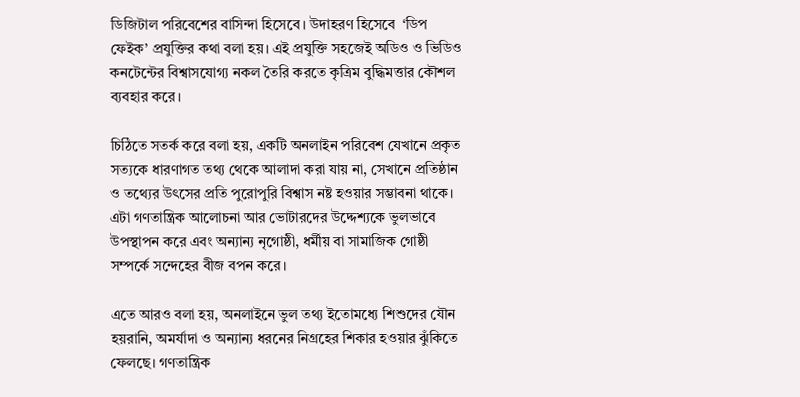ডিজিটাল পরিবেশের বাসিন্দা হিসেবে। উদাহরণ হিসেবে  ‘ডিপ ফেইক’ প্রযুক্তির কথা বলা হয়। এই প্রযুক্তি সহজেই অডিও ও ভিডিও কনটেন্টের বিশ্বাসযোগ্য নকল তৈরি করতে কৃত্রিম বুদ্ধিমত্তার কৌশল ব্যবহার করে।

চিঠিতে সতর্ক করে বলা হয়, একটি অনলাইন পরিবেশ যেখানে প্রকৃত সত্যকে ধারণাগত তথ্য থেকে আলাদা করা যায় না, সেখানে প্রতিষ্ঠান ও তথ্যের উৎসের প্রতি পুরোপুরি বিশ্বাস নষ্ট হওয়ার সম্ভাবনা থাকে। এটা গণতান্ত্রিক আলোচনা আর ভোটারদের উদ্দেশ্যকে ভুলভাবে উপস্থাপন করে এবং অন্যান্য নৃগোষ্ঠী, ধর্মীয় বা সামাজিক গোষ্ঠী সম্পর্কে সন্দেহের বীজ বপন করে।

এতে আরও বলা হয়, অনলাইনে ভুল তথ্য ইতোমধ্যে শিশুদের যৌন হয়রানি, অমর্যাদা ও অন্যান্য ধরনের নিগ্রহের শিকার হওয়ার ঝুঁকিতে ফেলছে। গণতান্ত্রিক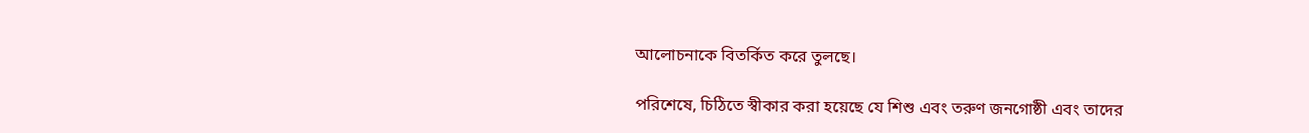আলোচনাকে বিতর্কিত করে তুলছে।

পরিশেষে, চিঠিতে স্বীকার করা হয়েছে যে শিশু এবং তরুণ জনগোষ্ঠী এবং তাদের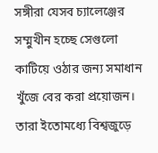সঙ্গীরা যেসব চ্যালেঞ্জের সম্মুখীন হচ্ছে সেগুলো কাটিয়ে ওঠার জন্য সমাধান খুঁজে বের করা প্রয়োজন। তারা ইতোমধ্যে বিশ্বজুড়ে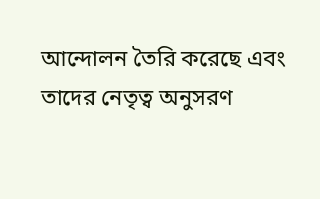আন্দোলন তৈরি করেছে এবং তাদের নেতৃত্ব অনুসরণ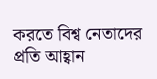করতে বিশ্ব নেতাদের প্রতি আহ্বান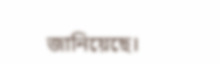জানিয়েছে।